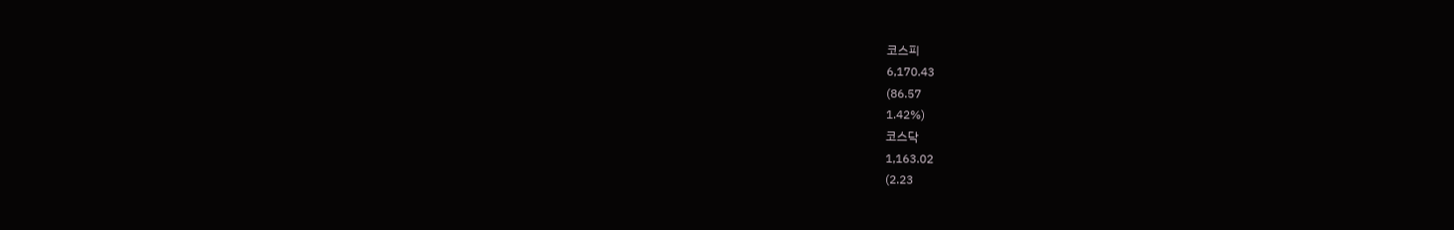코스피
6,170.43
(86.57
1.42%)
코스닥
1,163.02
(2.23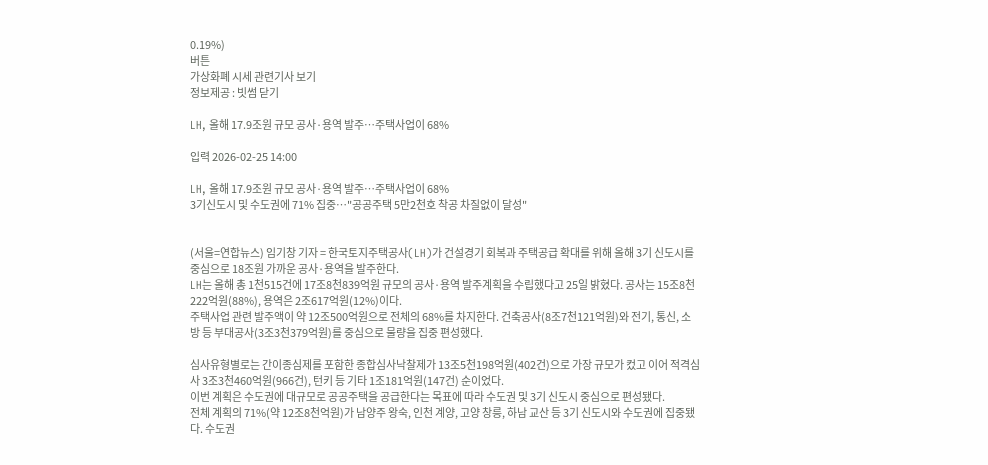0.19%)
버튼
가상화폐 시세 관련기사 보기
정보제공 : 빗썸 닫기

LH, 올해 17.9조원 규모 공사·용역 발주…주택사업이 68%

입력 2026-02-25 14:00

LH, 올해 17.9조원 규모 공사·용역 발주…주택사업이 68%
3기신도시 및 수도권에 71% 집중…"공공주택 5만2천호 착공 차질없이 달성"


(서울=연합뉴스) 임기창 기자 = 한국토지주택공사(LH)가 건설경기 회복과 주택공급 확대를 위해 올해 3기 신도시를 중심으로 18조원 가까운 공사·용역을 발주한다.
LH는 올해 총 1천515건에 17조8천839억원 규모의 공사·용역 발주계획을 수립했다고 25일 밝혔다. 공사는 15조8천222억원(88%), 용역은 2조617억원(12%)이다.
주택사업 관련 발주액이 약 12조500억원으로 전체의 68%를 차지한다. 건축공사(8조7천121억원)와 전기, 통신, 소방 등 부대공사(3조3천379억원)를 중심으로 물량을 집중 편성했다.

심사유형별로는 간이종심제를 포함한 종합심사낙찰제가 13조5천198억원(402건)으로 가장 규모가 컸고 이어 적격심사 3조3천460억원(966건), 턴키 등 기타 1조181억원(147건) 순이었다.
이번 계획은 수도권에 대규모로 공공주택을 공급한다는 목표에 따라 수도권 및 3기 신도시 중심으로 편성됐다.
전체 계획의 71%(약 12조8천억원)가 남양주 왕숙, 인천 계양, 고양 창릉, 하남 교산 등 3기 신도시와 수도권에 집중됐다. 수도권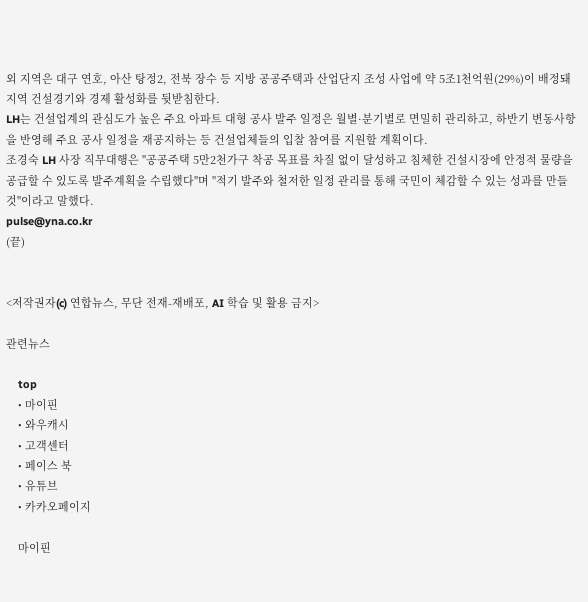외 지역은 대구 연호, 아산 탕정2, 전북 장수 등 지방 공공주택과 산업단지 조성 사업에 약 5조1천억원(29%)이 배정돼 지역 건설경기와 경제 활성화를 뒷받침한다.
LH는 건설업계의 관심도가 높은 주요 아파트 대형 공사 발주 일정은 월별·분기별로 면밀히 관리하고, 하반기 변동사항을 반영해 주요 공사 일정을 재공지하는 등 건설업체들의 입찰 참여를 지원할 계획이다.
조경숙 LH 사장 직무대행은 "공공주택 5만2천가구 착공 목표를 차질 없이 달성하고 침체한 건설시장에 안정적 물량을 공급할 수 있도록 발주계획을 수립했다"며 "적기 발주와 철저한 일정 관리를 통해 국민이 체감할 수 있는 성과를 만들 것"이라고 말했다.
pulse@yna.co.kr
(끝)


<저작권자(c) 연합뉴스, 무단 전재-재배포, AI 학습 및 활용 금지>

관련뉴스

    top
    • 마이핀
    • 와우캐시
    • 고객센터
    • 페이스 북
    • 유튜브
    • 카카오페이지

    마이핀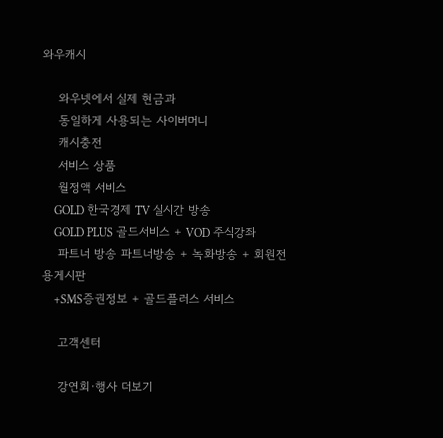와우캐시

    와우넷에서 실제 현금과
    동일하게 사용되는 사이버머니
    캐시충전
    서비스 상품
    월정액 서비스
    GOLD 한국경제 TV 실시간 방송
    GOLD PLUS 골드서비스 + VOD 주식강좌
    파트너 방송 파트너방송 + 녹화방송 + 회원전용게시판
    +SMS증권정보 + 골드플러스 서비스

    고객센터

    강연회·행사 더보기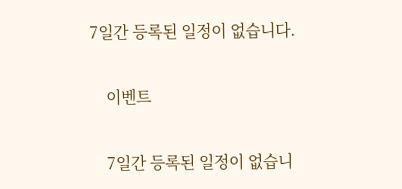7일간 등록된 일정이 없습니다.

    이벤트

    7일간 등록된 일정이 없습니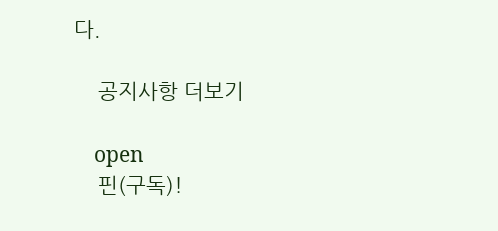다.

    공지사항 더보기

    open
    핀(구독)!